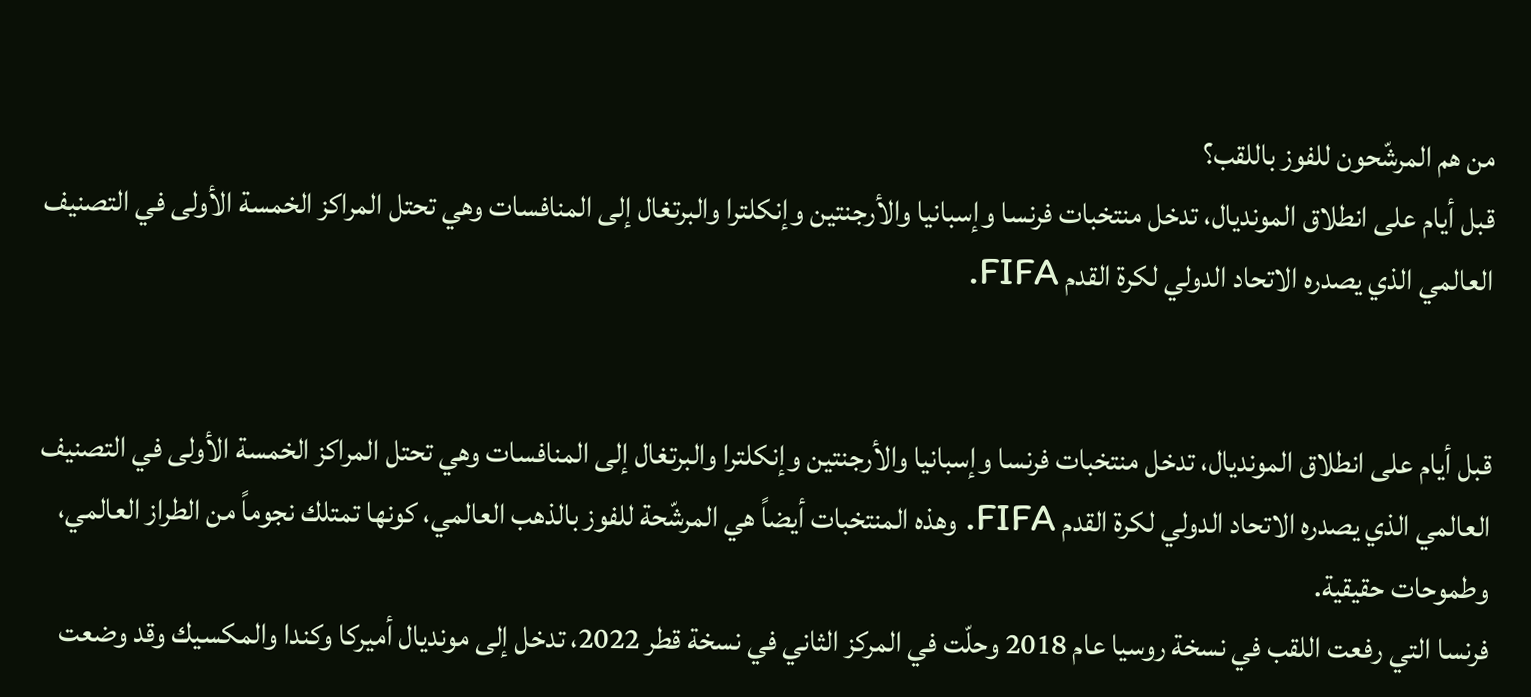من هم المرشّحون للفوز باللقب؟
قبل أيام على انطلاق المونديال، تدخل منتخبات فرنسا وإسبانيا والأرجنتين وإنكلترا والبرتغال إلى المنافسات وهي تحتل المراكز الخمسة الأولى في التصنيف العالمي الذي يصدره الاتحاد الدولي لكرة القدم FIFA.


قبل أيام على انطلاق المونديال، تدخل منتخبات فرنسا وإسبانيا والأرجنتين وإنكلترا والبرتغال إلى المنافسات وهي تحتل المراكز الخمسة الأولى في التصنيف العالمي الذي يصدره الاتحاد الدولي لكرة القدم FIFA. وهذه المنتخبات أيضاً هي المرشّحة للفوز بالذهب العالمي، كونها تمتلك نجوماً من الطراز العالمي، وطموحات حقيقية.
فرنسا التي رفعت اللقب في نسخة روسيا عام 2018 وحلّت في المركز الثاني في نسخة قطر 2022، تدخل إلى مونديال أميركا وكندا والمكسيك وقد وضعت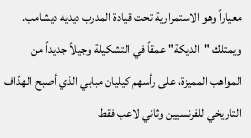معياراً وهو الاستمرارية تحت قيادة المدرب ديديه ديشامب. ويمتلك "الديكة" عمقاً في التشكيلة وجيلاً جديداً من المواهب المميزة، على رأسهم كيليان مبابي الذي أصبح الهدّاف التاريخي للفرنسيين وثاني لاعب فقط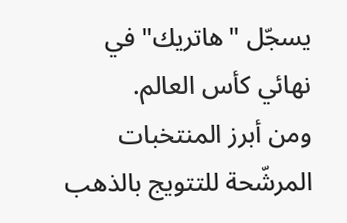يسجّل "هاتريك" في نهائي كأس العالم.
ومن أبرز المنتخبات المرشّحة للتتويج بالذهب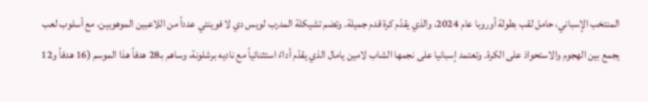المنتخب الإسباني، حامل لقب بطولة أوروبا عام 2024، والذي يقدّم كرة قدم جميلة. وتضم تشيكلة المدرب لويس دي لا فوينتي عدداً من اللاعبين الموهوبين، مع أسلوب لعب يجمع بين الهجوم والاستحواذ على الكرة. وتعتمد إسبانيا على نجمها الشاب لامين يامال الذي يقدّم أداءً استثنائياً مع ناديه برشلونة، وساهم بـ28 هدفاً هذا الموسم (16 هدفاً و12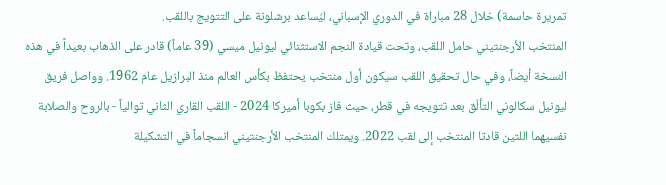تمريرة حاسمة) خلال 28 مباراة في الدوري الإسباني، ليُساعد برشلونة على التتويج باللقب.
المنتخب الأرجنتيني حامل اللقب، وتحت قيادة النجم الاستثنائي ليونيل ميسي (39 عاماً) قادر على الذهاب بعيداً في هذه النسخة أيضاً، وفي حال تحقيق اللقب سيكون أول منتخب يحتفظ بكأس العالم منذ البرازيل عام 1962. وواصل فريق ليونيل سكالوني التألّق بعد تتويجه في قطر، حيث فاز بكوبا أميركا 2024 - اللقب القاري الثاني توالياً - بالروح والصلابة نفسيهما اللتين قادتا المنتخب إلى لقب 2022. ويمتلك المنتخب الأرجنتيني انسجاماً في التشكيلة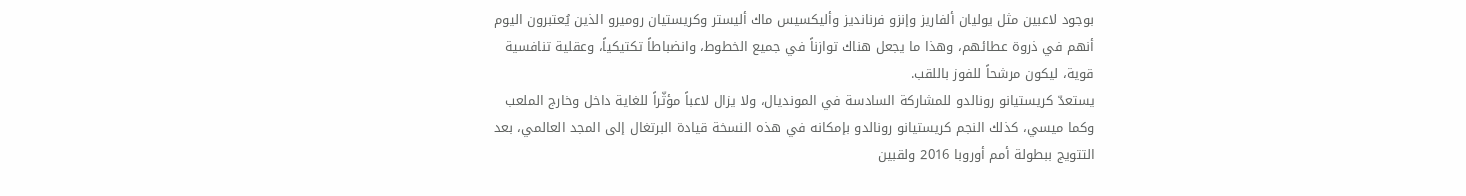بوجود لاعبين مثل يوليان ألفاريز وإنزو فرنانديز وأليكسيس ماك أليستر وكريستيان روميرو الذين يُعتبرون اليوم أنهم في ذروة عطائهم، وهذا ما يجعل هناك توازناً في جميع الخطوط، وانضباطاً تكتيكياً، وعقلية تنافسية قوية، ليكون مرشحاً للفوز باللقب.
يستعدّ كريستيانو رونالدو للمشاركة السادسة في المونديال، ولا يزال لاعباً مؤثّراً للغاية داخل وخارج الملعب
وكما ميسي، كذلك النجم كريستيانو رونالدو بإمكانه في هذه النسخة قيادة البرتغال إلى المجد العالمي، بعد التتويج ببطولة أمم أوروبا 2016 ولقبين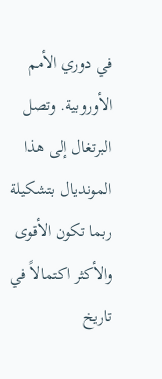في دوري الأمم الأوروبية. وتصل البرتغال إلى هذا المونديال بتشكيلة ربما تكون الأقوى والأكثر اكتمالاً في تاريخ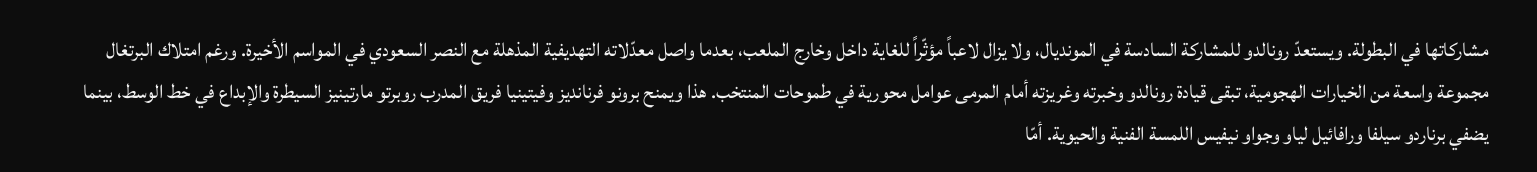مشاركاتها في البطولة. ويستعدّ رونالدو للمشاركة السادسة في المونديال، ولا يزال لاعباً مؤثّراً للغاية داخل وخارج الملعب، بعدما واصل معدّلاته التهديفية المذهلة مع النصر السعودي في المواسم الأخيرة. ورغم امتلاك البرتغال مجموعة واسعة من الخيارات الهجومية، تبقى قيادة رونالدو وخبرته وغريزته أمام المرمى عوامل محورية في طموحات المنتخب. هذا ويمنح برونو فرنانديز وفيتينيا فريق المدرب روبرتو مارتينيز السيطرة والإبداع في خط الوسط، بينما يضفي برناردو سيلفا ورافائيل لياو وجواو نيفيس اللمسة الفنية والحيوية. أمّا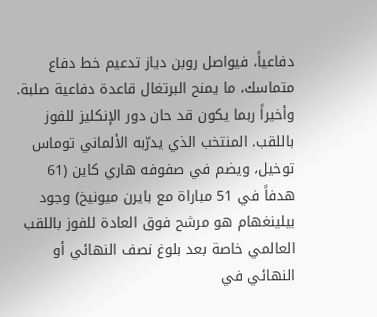دفاعياً، فيواصل روبن دياز تدعيم خط دفاع متماسك، ما يمنح البرتغال قاعدة دفاعية صلبة.
وأخيراً ربما يكون قد حان دور الإنكليز للفوز باللقب. المنتخب الذي يدرّبه الألماني توماس توخيل، ويضم في صفوفه هاري كاين (61 هدفاً في 51 مباراة مع بايرن ميونيخ) وجود بيلينغهام هو مرشح فوق العادة للفوز باللقب العالمي خاصة بعد بلوغ نصف النهائي أو النهائي في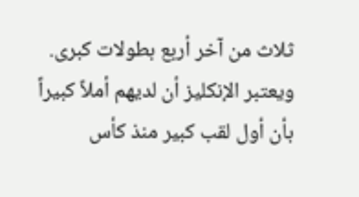ثلاث من آخر أربع بطولات كبرى.
ويعتبر الإنكليز أن لديهم أملاً كبيراً بأن أول لقب كبير منذ كأس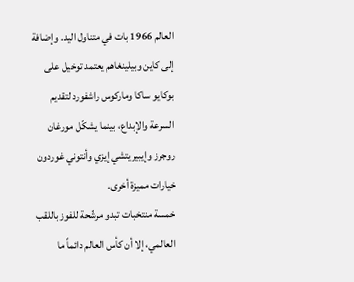العالم 1966 بات في متناول اليد. وإضافة إلى كاين وبيلينغاهم يعتمد توخيل على بوكايو ساكا وماركوس راشفورد لتقديم السرعة والإبداع، بينما يشكّل مورغان روجرز وإيبيريتشي إيزي وأنتوني غوردون خيارات مميزة أخرى.
خمسة منتخبات تبدو مرشّحة للفوز باللقب العالمي، إلا أن كأس العالم دائماً ما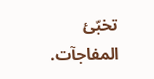تخبّئ المفاجآت.